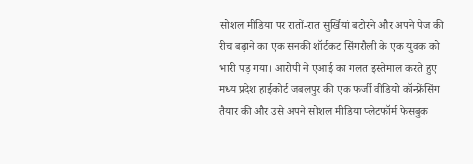सोशल मीडिया पर रातों-रात सुर्खियां बटोरने और अपने पेज की रीच बढ़ाने का एक सनकी शॉर्टकट सिंगरौली के एक युवक को भारी पड़ गया। आरोपी ने एआई का गलत इस्तेमाल करते हुए मध्य प्रदेश हाईकोर्ट जबलपुर की एक फर्जी वीडियो कॉन्फ्रेंसिंग तैयार की और उसे अपने सोशल मीडिया प्लेटफॉर्म फेसबुक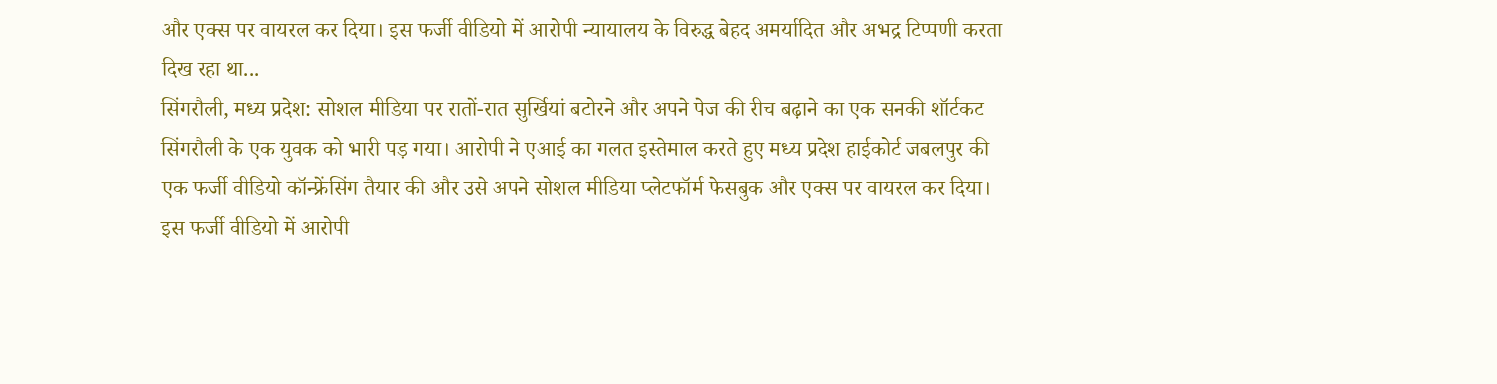और एक्स पर वायरल कर दिया। इस फर्जी वीडियो में आरोपी न्यायालय के विरुद्ध बेहद अमर्यादित और अभद्र टिप्पणी करता दिख रहा था...
सिंगरौली, मध्य प्रदेश: सोशल मीडिया पर रातों-रात सुर्खियां बटोरने और अपने पेज की रीच बढ़ाने का एक सनकी शॉर्टकट सिंगरौली के एक युवक को भारी पड़ गया। आरोपी ने एआई का गलत इस्तेमाल करते हुए मध्य प्रदेश हाईकोर्ट जबलपुर की एक फर्जी वीडियो कॉन्फ्रेंसिंग तैयार की और उसे अपने सोशल मीडिया प्लेटफॉर्म फेसबुक और एक्स पर वायरल कर दिया। इस फर्जी वीडियो में आरोपी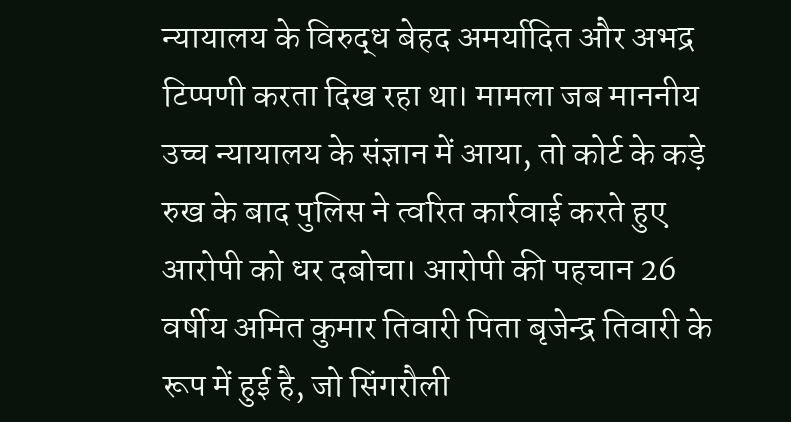न्यायालय के विरुद्ध बेहद अमर्यादित और अभद्र टिप्पणी करता दिख रहा था। मामला जब माननीय उच्च न्यायालय के संज्ञान में आया, तो कोर्ट के कड़े रुख के बाद पुलिस ने त्वरित कार्रवाई करते हुए आरोपी को धर दबोचा। आरोपी की पहचान 26 वर्षीय अमित कुमार तिवारी पिता बृजेन्द्र तिवारी के रूप में हुई है, जो सिंगरौली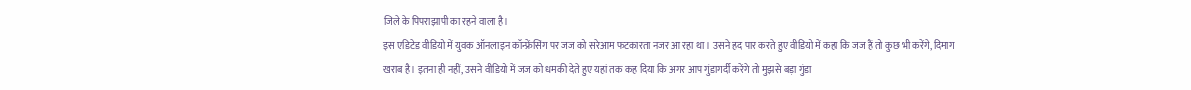जिले के पिपराझापी का रहने वाला है।
इस एडिटेड वीडियो में युवक ऑनलाइन कॉन्फ्रेंसिंग पर जज को सरेआम फटकारता नजर आ रहा था। उसने हद पार करते हुए वीडियो में कहा कि जज हैं तो कुछ भी करेंगे, दिमाग खराब है। इतना ही नहीं, उसने वीडियो में जज को धमकी देते हुए यहां तक कह दिया कि अगर आप गुंडागर्दी करेंगे तो मुझसे बड़ा गुंडा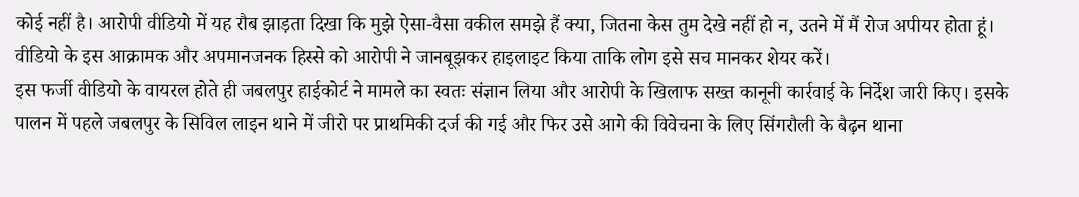कोई नहीं है। आरोपी वीडियो में यह रौब झाड़ता दिखा कि मुझे ऐसा-वैसा वकील समझे हैं क्या, जितना केस तुम देखे नहीं हो न, उतने में मैं रोज अपीयर होता हूं। वीडियो के इस आक्रामक और अपमानजनक हिस्से को आरोपी ने जानबूझकर हाइलाइट किया ताकि लोग इसे सच मानकर शेयर करें।
इस फर्जी वीडियो के वायरल होते ही जबलपुर हाईकोर्ट ने मामले का स्वतः संज्ञान लिया और आरोपी के खिलाफ सख्त कानूनी कार्रवाई के निर्देश जारी किए। इसके पालन में पहले जबलपुर के सिविल लाइन थाने में जीरो पर प्राथमिकी दर्ज की गई और फिर उसे आगे की विवेचना के लिए सिंगरौली के बैढ़न थाना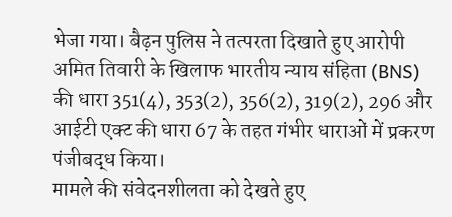भेजा गया। बैढ़न पुलिस ने तत्परता दिखाते हुए आरोपी अमित तिवारी के खिलाफ भारतीय न्याय संहिता (BNS) की धारा 351(4), 353(2), 356(2), 319(2), 296 और आईटी एक्ट की धारा 67 के तहत गंभीर धाराओं में प्रकरण पंजीबद्ध किया।
मामले की संवेदनशीलता को देखते हुए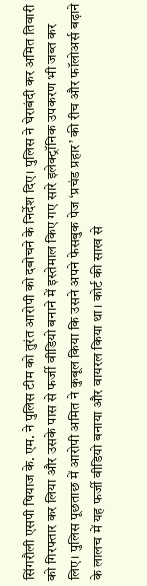सिंगरौली एसपी षियाज के. एम. ने पुलिस टीम को तुरंत आरोपी को दबोचने के निर्देश दिए। पुलिस ने घेराबंदी कर अमित तिवारी को गिरफ्तार कर लिया और उसके पास से फर्जी वीडियो बनाने में इस्तेमाल किए गए सारे इलेक्ट्रॉनिक उपकरण भी जब्त कर लिए। पुलिस पूछताछ में आरोपी अमित ने कुबूल किया कि उसने अपने फेसबुक पेज ‘प्रचंड प्रहार’ की रीच और फॉलोअर्स बढ़ाने के लालच में यह फर्जी वीडियो बनाया और वायरल किया था। कोर्ट की साख से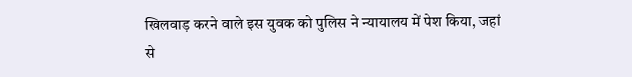खिलवाड़ करने वाले इस युवक को पुलिस ने न्यायालय में पेश किया, जहां से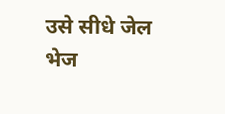उसे सीधे जेल भेज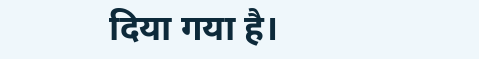दिया गया है।